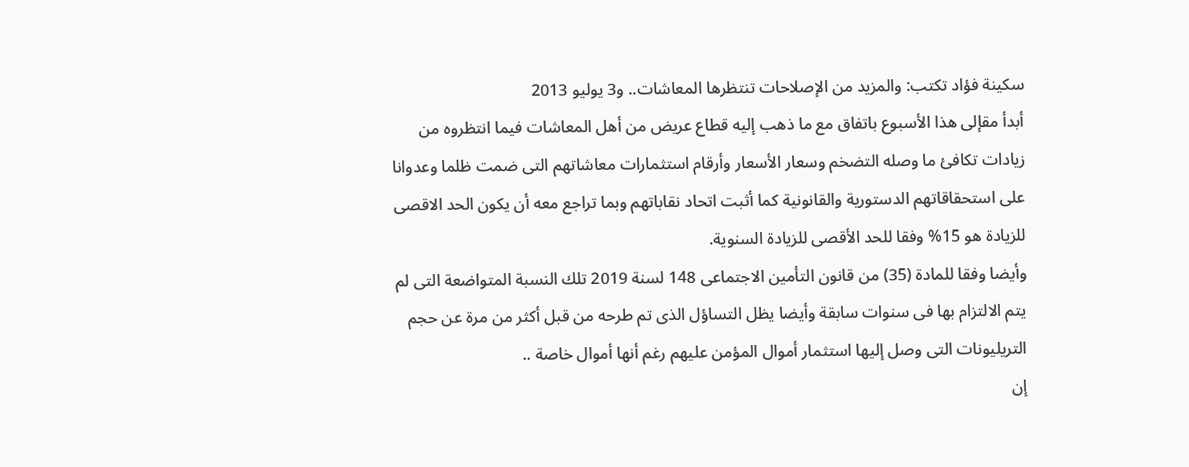سكينة فؤاد تكتب: والمزيد من الإصلاحات تنتظرها المعاشات.. و3 يوليو 2013
أبدأ مقإلى هذا الأسبوع باتفاق مع ما ذهب إليه قطاع عريض من أهل المعاشات فيما انتظروه من زيادات تكافئ ما وصله التضخم وسعار الأسعار وأرقام استثمارات معاشاتهم التى ضمت ظلما وعدوانا على استحقاقاتهم الدستورية والقانونية كما أثبت اتحاد نقاباتهم وبما تراجع معه أن يكون الحد الاقصى للزيادة هو 15% وفقا للحد الأقصى للزيادة السنوية.
وأيضا وفقا للمادة (35) من قانون التأمين الاجتماعى 148 لسنة 2019 تلك النسبة المتواضعة التى لم يتم الالتزام بها فى سنوات سابقة وأيضا يظل التساؤل الذى تم طرحه من قبل أكثر من مرة عن حجم التريليونات التى وصل إليها استثمار أموال المؤمن عليهم رغم أنها أموال خاصة ..
إن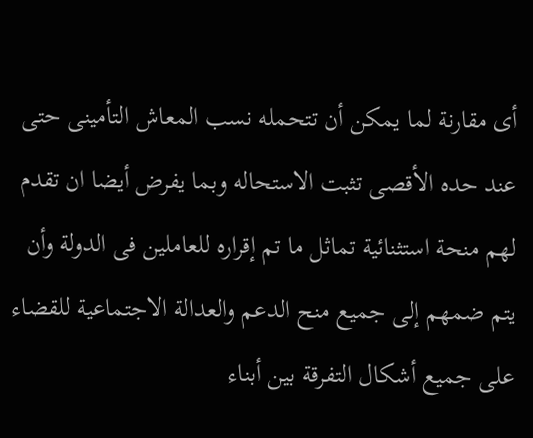أى مقارنة لما يمكن أن تتحمله نسب المعاش التأمينى حتى عند حده الأقصى تثبت الاستحاله وبما يفرض أيضا ان تقدم لهم منحة استثنائية تماثل ما تم إقراره للعاملين فى الدولة وأن يتم ضمهم إلى جميع منح الدعم والعدالة الاجتماعية للقضاء على جميع أشكال التفرقة بين أبناء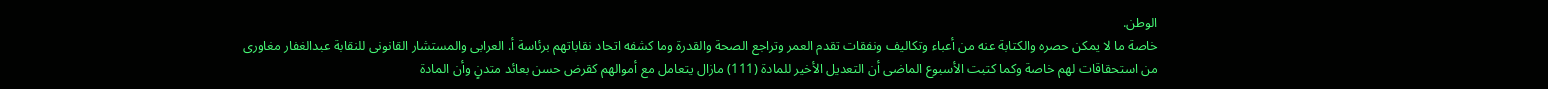الوطن.
خاصة ما لا يمكن حصره والكتابة عنه من أعباء وتكاليف ونفقات تقدم العمر وتراجع الصحة والقدرة وما كشفه اتحاد نقاباتهم برئاسة أ. العرابى والمستشار القانونى للنقابة عبدالغفار مغاورى من استحقاقات لهم خاصة وكما كتبت الأسبوع الماضى أن التعديل الأخير للمادة (111) مازال يتعامل مع أموالهم كقرض حسن بعائد متدنٍ وأن المادة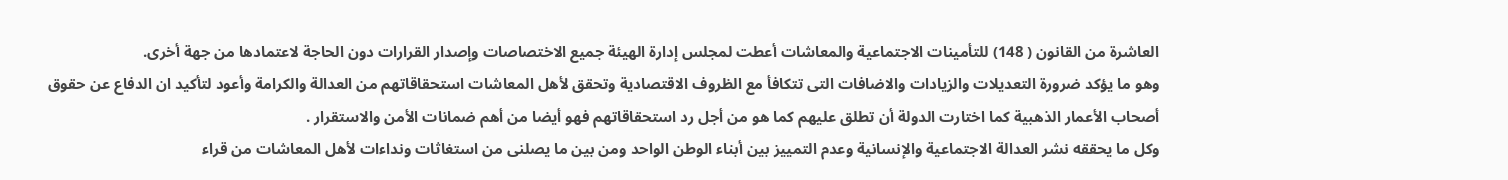العاشرة من القانون ( 148) للتأمينات الاجتماعية والمعاشات أعطت لمجلس إدارة الهيئة جميع الاختصاصات وإصدار القرارات دون الحاجة لاعتمادها من جهة أخرى.
وهو ما يؤكد ضرورة التعديلات والزيادات والاضافات التى تتكافأ مع الظروف الاقتصادية وتحقق لأهل المعاشات استحقاقاتهم من العدالة والكرامة وأعود لتأكيد ان الدفاع عن حقوق أصحاب الأعمار الذهبية كما اختارت الدولة أن تطلق عليهم كما هو من أجل رد استحقاقاتهم فهو أيضا من أهم ضمانات الأمن والاستقرار .
وكل ما يحققه نشر العدالة الاجتماعية والإنسانية وعدم التمييز بين أبناء الوطن الواحد ومن بين ما يصلنى من استغاثات ونداءات لأهل المعاشات من قراء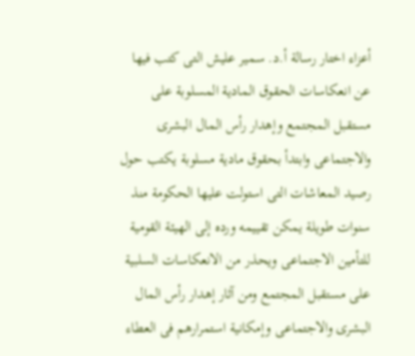أعزاء اختار رسالة أ.د. سمير عليش التى كتب فيها عن انعكاسات الحقوق المادية المسلوبة على مستقبل المجتمع وإهدار رأس المال البشرى والاجتماعى وابتدأ بحقوق مادية مسلوبة يكتب حول رصيد المعاشات التى استولت عليها الحكومة منذ سنوات طويلة يمكن تقييمه ورده إلى الهيئة القومية للتأمين الاجتماعى ويحذر من الانعكاسات السلبية على مستقبل المجتمع ومن آثار إهدار رأس المال البشرى والاجتماعى وإمكانية استمرارهم فى العطاء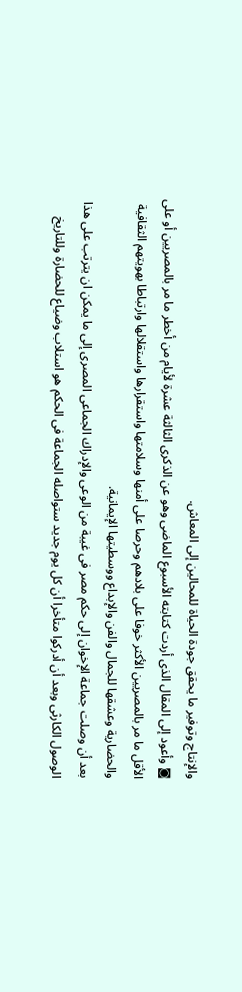والإنتاج وتوفير ما يحقق جودة الحياة للمحالين إلى المعاش.
◙ وأعود إلى المقال الذى أردت كتابته الأسبوع الماضى وهو عن الذكرى الثالثة عشرة لأيام من أخطر ما مر بالمصريين أو على الأقل ما مر بالمصريين الأكثر خوفا على بلادهم وحرصا على أمنها وسلامتها واستقرارها واستقلالها وارتباطا بهويتهم الثقافية والحضارية وعشقها للجمال والفن والإبداع ووسطيتها الإيمانية.
بعد أن وصلت جماعة الإخوان إلى حكم مصر فى غيبة من الوعى والإدراك الجماعى المصرى إلى ما يمكن ان يترتب على هذا الوصول الكارثى وبعد أن أدركوا متأخرا أن كل يوم جديد ستواصله الجماعة فى الحكم هو استلاب وضياع للحضارة وللتاريخ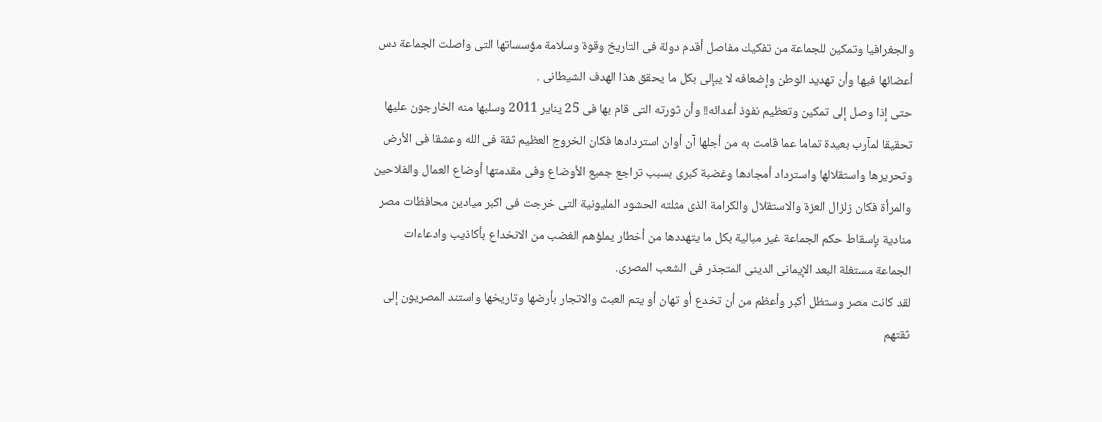والجغرافيا وتمكين للجماعة من تفكيك مفاصل أقدم دولة فى التاريخ وقوة وسلامة مؤسساتها التى واصلت الجماعة دس أعضائها فيها وأن تهديد الوطن وإضعافه لا يبإلى بكل ما يحقق هذا الهدف الشيطانى .
حتى إذا وصل إلى تمكين وتعظيم نفوذ أعدائه!! وأن ثورته التى قام بها فى 25 يناير 2011 وسلبها منه الخارجون عليها تحقيقا لمآرب بعيدة تماما عما قامت به من أجلها آن أوان استردادها فكان الخروج العظيم ثقة فى الله وعشقا فى الأرض وتحريرها واستقلالها واسترداد أمجادها وغضبة كبرى بسبب تراجع جميع الأوضاع وفى مقدمتها أوضاع العمال والفلاحين والمرأة فكان زلزال العزة والاستقلال والكرامة الذى مثلته الحشود المليونية التى خرجت فى اكبر ميادين محافظات مصر منادية بإسقاط حكم الجماعة غير مبالية بكل ما يتهددها من أخطار يملؤهم الغضب من الانخداع بأكاذيب وادعاءات الجماعة مستغلة البعد الإيمانى الدينى المتجذر فى الشعب المصرى.
لقد كانت مصر وستظل أكبر وأعظم من أن تخدع أو تهان أو يتم العبث والاتجار بأرضها وتاريخها واستند المصريون إلى ثقتهم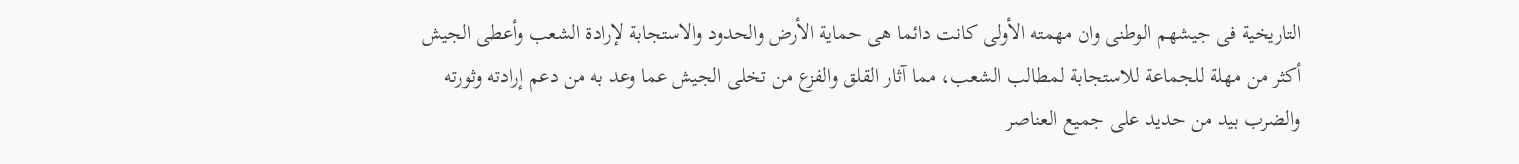التاريخية فى جيشهم الوطنى وان مهمته الأولى كانت دائما هى حماية الأرض والحدود والاستجابة لإرادة الشعب وأعطى الجيش أكثر من مهلة للجماعة للاستجابة لمطالب الشعب، مما آثار القلق والفزع من تخلى الجيش عما وعد به من دعم إرادته وثورته والضرب بيد من حديد على جميع العناصر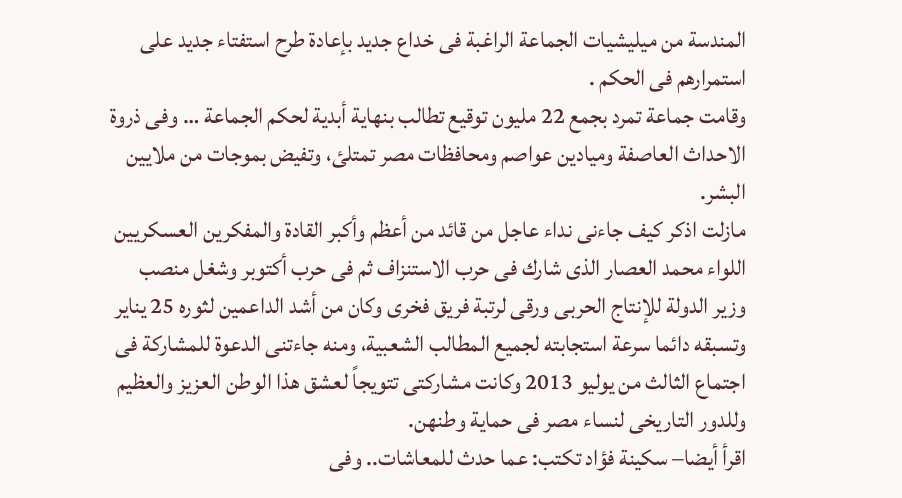المندسة من ميليشيات الجماعة الراغبة فى خداع جديد بإعادة طرح استفتاء جديد على استمرارهم فى الحكم .
وقامت جماعة تمرد بجمع 22 مليون توقيع تطالب بنهاية أبدية لحكم الجماعة … وفى ذروة الاحداث العاصفة وميادين عواصم ومحافظات مصر تمتلئ، وتفيض بموجات من ملايين البشر.
مازلت اذكر كيف جاءنى نداء عاجل من قائد من أعظم وأكبر القادة والمفكرين العسكريين اللواء محمد العصار الذى شارك فى حرب الاستنزاف ثم فى حرب أكتوبر وشغل منصب وزير الدولة للإنتاج الحربى ورقى لرتبة فريق فخرى وكان من أشد الداعمين لثوره 25 يناير وتسبقه دائما سرعة استجابته لجميع المطالب الشعبية، ومنه جاءتنى الدعوة للمشاركة فى اجتماع الثالث من يوليو 2013 وكانت مشاركتى تتويجاً لعشق هذا الوطن العزيز والعظيم وللدور التاريخى لنساء مصر فى حماية وطنهن.
اقرأ أيضا– سكينة فؤاد تكتب: عما حدث للمعاشات.. وفى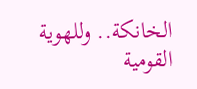الخانكة.. وللهوية القومية